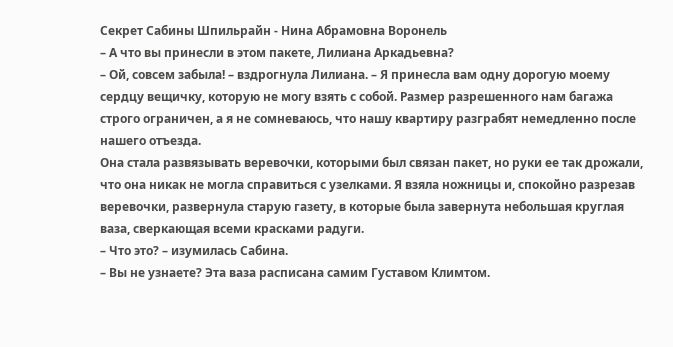Секрет Сабины Шпильрайн - Нина Абрамовна Воронель
– А что вы принесли в этом пакете, Лилиана Аркадьевна?
– Ой, совсем забыла! – вздрогнула Лилиана. – Я принесла вам одну дорогую моему сердцу вещичку, которую не могу взять с собой. Размер разрешенного нам багажа строго ограничен, а я не сомневаюсь, что нашу квартиру разграбят немедленно после нашего отъезда.
Она стала развязывать веревочки, которыми был связан пакет, но руки ее так дрожали, что она никак не могла справиться с узелками. Я взяла ножницы и, спокойно разрезав веревочки, развернула старую газету, в которые была завернута небольшая круглая ваза, сверкающая всеми красками радуги.
– Что это? – изумилась Сабина.
– Вы не узнаете? Эта ваза расписана самим Густавом Климтом.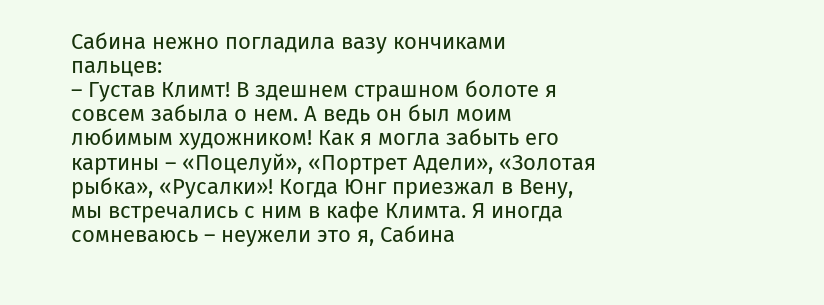Сабина нежно погладила вазу кончиками пальцев:
– Густав Климт! В здешнем страшном болоте я совсем забыла о нем. А ведь он был моим любимым художником! Как я могла забыть его картины – «Поцелуй», «Портрет Адели», «Золотая рыбка», «Русалки»! Когда Юнг приезжал в Вену, мы встречались с ним в кафе Климта. Я иногда сомневаюсь – неужели это я, Сабина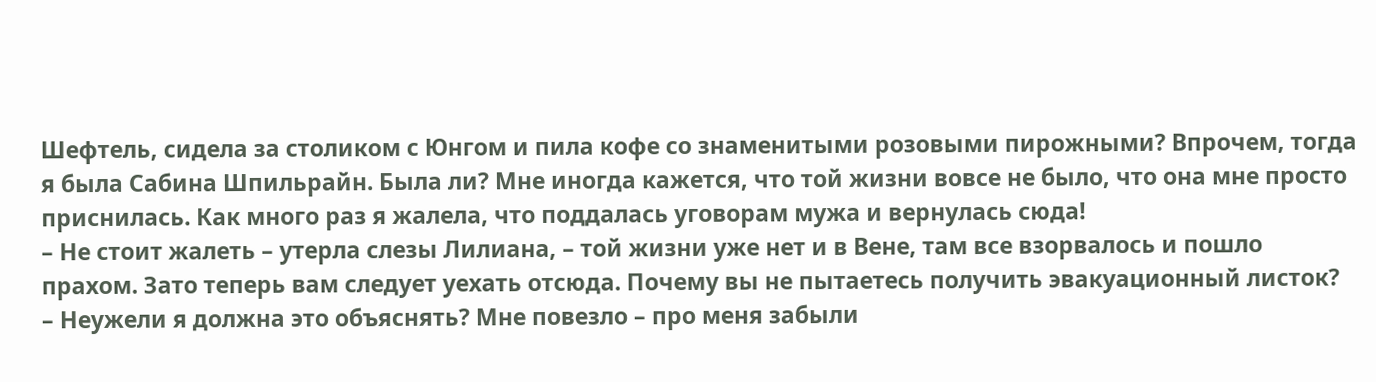Шефтель, сидела за столиком с Юнгом и пила кофе со знаменитыми розовыми пирожными? Впрочем, тогда я была Сабина Шпильрайн. Была ли? Мне иногда кажется, что той жизни вовсе не было, что она мне просто приснилась. Как много раз я жалела, что поддалась уговорам мужа и вернулась сюда!
– Не стоит жалеть – утерла слезы Лилиана, – той жизни уже нет и в Вене, там все взорвалось и пошло прахом. Зато теперь вам следует уехать отсюда. Почему вы не пытаетесь получить эвакуационный листок?
– Неужели я должна это объяснять? Мне повезло – про меня забыли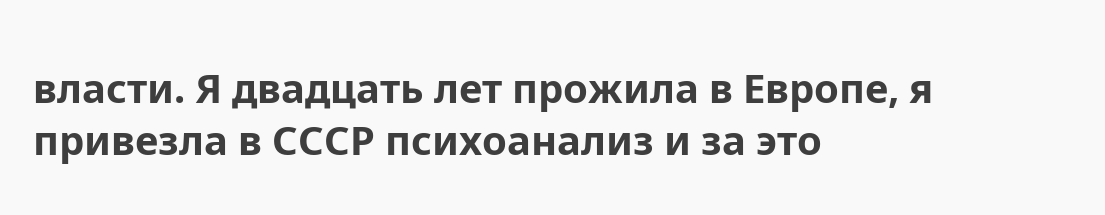власти. Я двадцать лет прожила в Европе, я привезла в СССР психоанализ и за это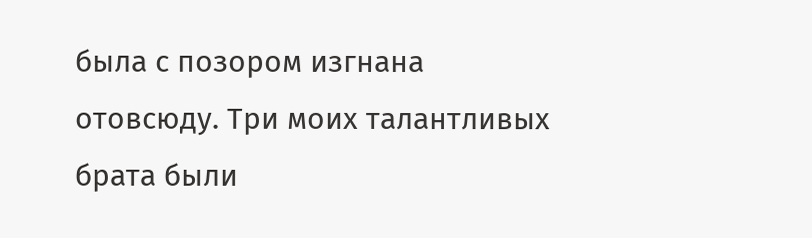была с позором изгнана отовсюду. Три моих талантливых брата были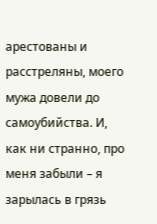арестованы и расстреляны, моего мужа довели до самоубийства. И, как ни странно, про меня забыли – я зарылась в грязь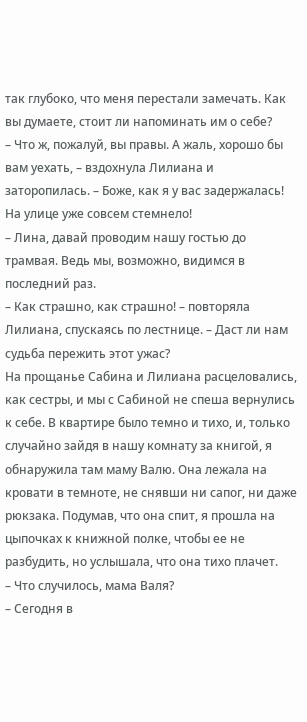так глубоко, что меня перестали замечать. Как вы думаете, стоит ли напоминать им о себе?
– Что ж, пожалуй, вы правы. А жаль, хорошо бы вам уехать, – вздохнула Лилиана и заторопилась. – Боже, как я у вас задержалась! На улице уже совсем стемнело!
– Лина, давай проводим нашу гостью до трамвая. Ведь мы, возможно, видимся в последний раз.
– Как страшно, как страшно! – повторяла Лилиана, спускаясь по лестнице. – Даст ли нам судьба пережить этот ужас?
На прощанье Сабина и Лилиана расцеловались, как сестры, и мы с Сабиной не спеша вернулись к себе. В квартире было темно и тихо, и, только случайно зайдя в нашу комнату за книгой, я обнаружила там маму Валю. Она лежала на кровати в темноте, не снявши ни сапог, ни даже рюкзака. Подумав, что она спит, я прошла на цыпочках к книжной полке, чтобы ее не разбудить, но услышала, что она тихо плачет.
– Что случилось, мама Валя?
– Сегодня в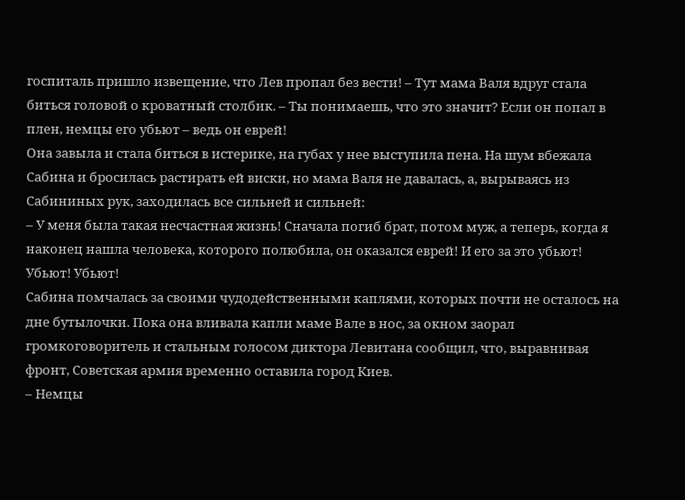госпиталь пришло извещение, что Лев пропал без вести! – Тут мама Валя вдруг стала биться головой о кроватный столбик. – Ты понимаешь, что это значит? Если он попал в плен, немцы его убьют – ведь он еврей!
Она завыла и стала биться в истерике, на губах у нее выступила пена. На шум вбежала Сабина и бросилась растирать ей виски, но мама Валя не давалась, а, вырываясь из Сабининых рук, заходилась все сильней и сильней:
– У меня была такая несчастная жизнь! Сначала погиб брат, потом муж, а теперь, когда я наконец нашла человека, которого полюбила, он оказался еврей! И его за это убьют! Убьют! Убьют!
Сабина помчалась за своими чудодейственными каплями, которых почти не осталось на дне бутылочки. Пока она вливала капли маме Вале в нос, за окном заорал громкоговоритель и стальным голосом диктора Левитана сообщил, что, выравнивая фронт, Советская армия временно оставила город Киев.
– Немцы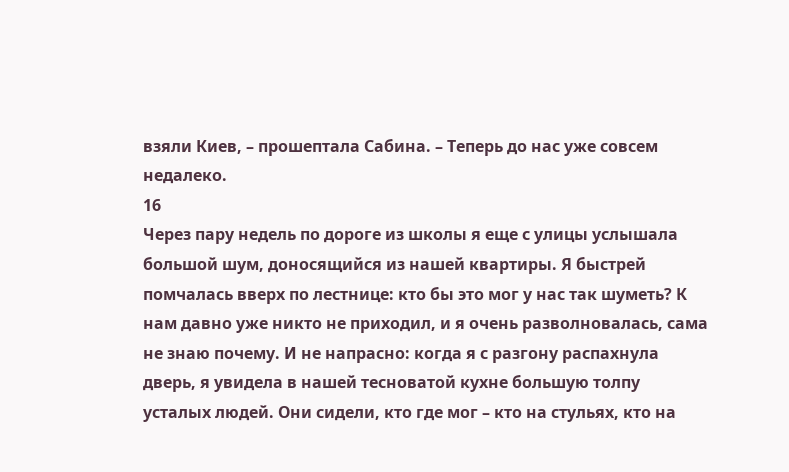взяли Киев, – прошептала Сабина. – Теперь до нас уже совсем недалеко.
16
Через пару недель по дороге из школы я еще с улицы услышала большой шум, доносящийся из нашей квартиры. Я быстрей помчалась вверх по лестнице: кто бы это мог у нас так шуметь? К нам давно уже никто не приходил, и я очень разволновалась, сама не знаю почему. И не напрасно: когда я с разгону распахнула дверь, я увидела в нашей тесноватой кухне большую толпу усталых людей. Они сидели, кто где мог – кто на стульях, кто на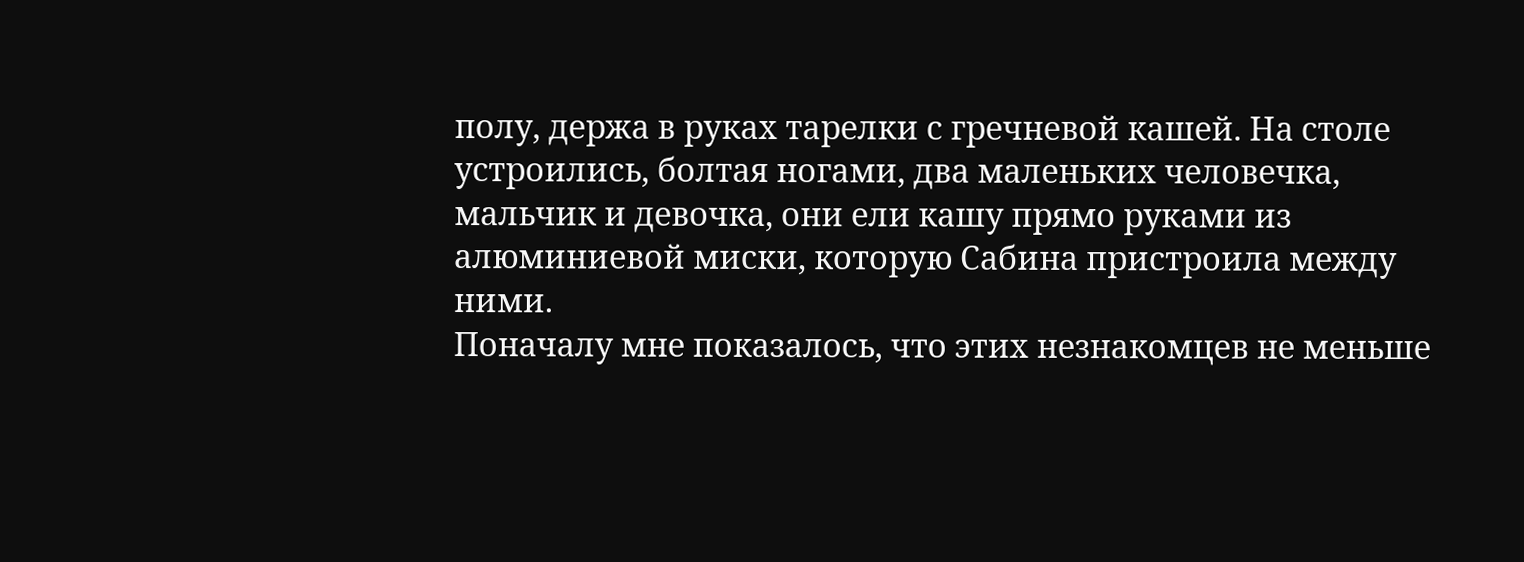полу, держа в руках тарелки с гречневой кашей. На столе устроились, болтая ногами, два маленьких человечка, мальчик и девочка, они ели кашу прямо руками из алюминиевой миски, которую Сабина пристроила между ними.
Поначалу мне показалось, что этих незнакомцев не меньше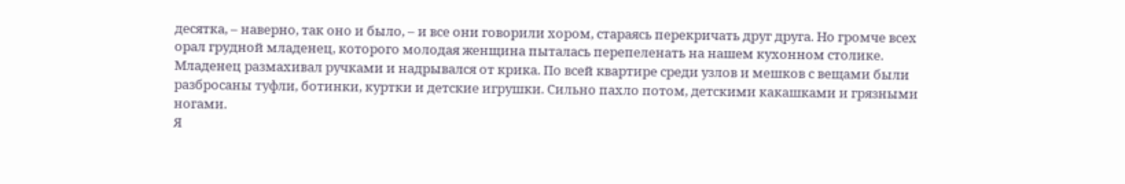десятка, – наверно, так оно и было, – и все они говорили хором, стараясь перекричать друг друга. Но громче всех орал грудной младенец, которого молодая женщина пыталась перепеленать на нашем кухонном столике. Младенец размахивал ручками и надрывался от крика. По всей квартире среди узлов и мешков с вещами были разбросаны туфли, ботинки, куртки и детские игрушки. Сильно пахло потом, детскими какашками и грязными ногами.
Я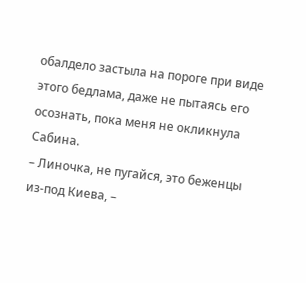обалдело застыла на пороге при виде этого бедлама, даже не пытаясь его осознать, пока меня не окликнула Сабина.
– Линочка, не пугайся, это беженцы из-под Киева, –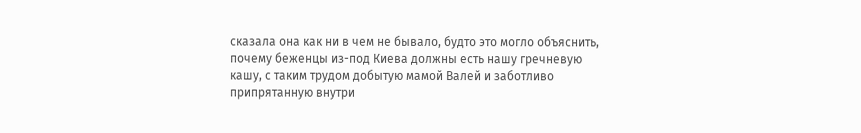сказала она как ни в чем не бывало, будто это могло объяснить, почему беженцы из-под Киева должны есть нашу гречневую кашу, с таким трудом добытую мамой Валей и заботливо припрятанную внутри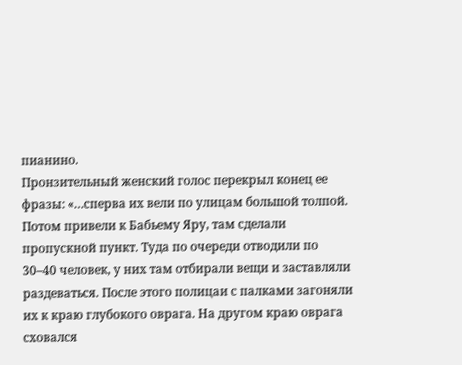пианино.
Пронзительный женский голос перекрыл конец ее фразы: «…сперва их вели по улицам большой толпой. Потом привели к Бабьему Яру, там сделали пропускной пункт. Туда по очереди отводили по 30–40 человек, у них там отбирали вещи и заставляли раздеваться. После этого полицаи с палками загоняли их к краю глубокого оврага. На другом краю оврага сховался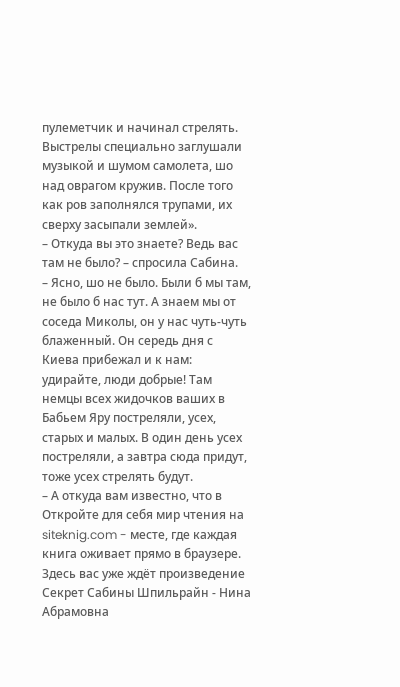пулеметчик и начинал стрелять. Выстрелы специально заглушали музыкой и шумом самолета, шо над оврагом кружив. После того как ров заполнялся трупами, их сверху засыпали землей».
– Откуда вы это знаете? Ведь вас там не было? – спросила Сабина.
– Ясно, шо не было. Были б мы там, не было б нас тут. А знаем мы от соседа Миколы, он у нас чуть-чуть блаженный. Он середь дня с Киева прибежал и к нам: удирайте, люди добрые! Там немцы всех жидочков ваших в Бабьем Яру постреляли, усех, старых и малых. В один день усех постреляли, а завтра сюда придут, тоже усех стрелять будут.
– А откуда вам известно, что в
Откройте для себя мир чтения на siteknig.com - месте, где каждая книга оживает прямо в браузере. Здесь вас уже ждёт произведение Секрет Сабины Шпильрайн - Нина Абрамовна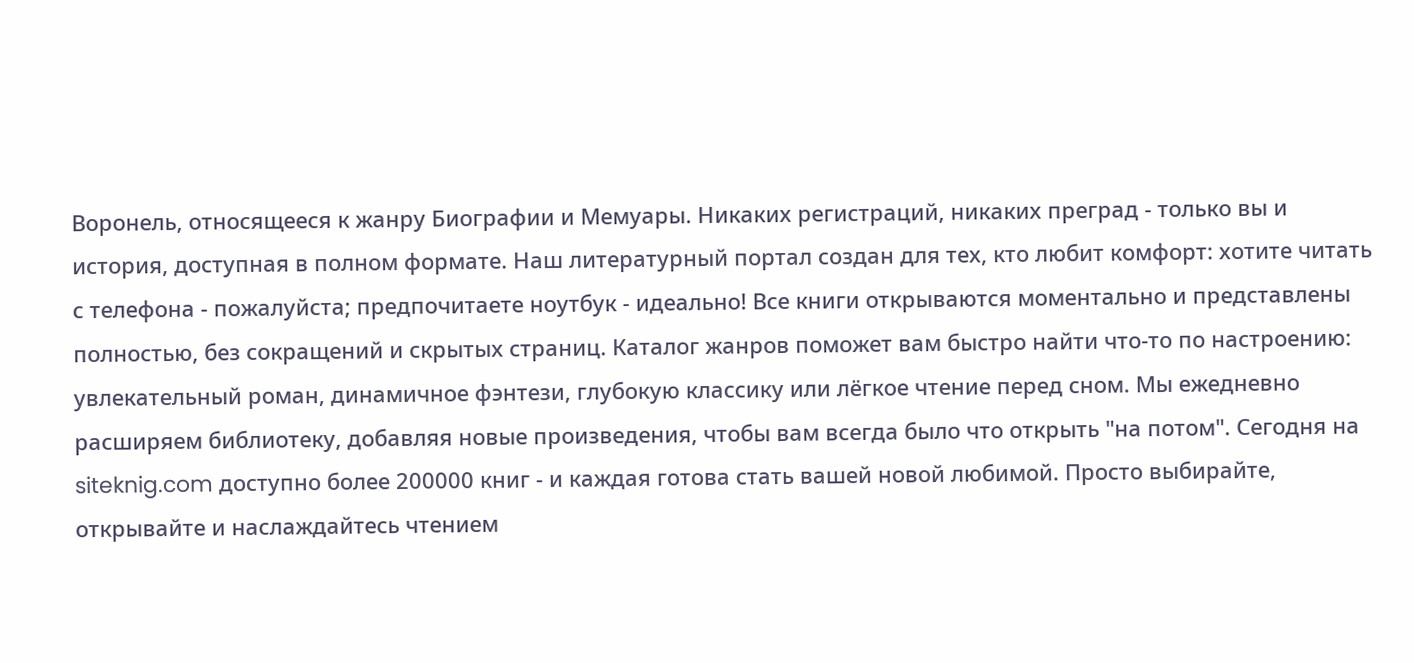Воронель, относящееся к жанру Биографии и Мемуары. Никаких регистраций, никаких преград - только вы и история, доступная в полном формате. Наш литературный портал создан для тех, кто любит комфорт: хотите читать с телефона - пожалуйста; предпочитаете ноутбук - идеально! Все книги открываются моментально и представлены полностью, без сокращений и скрытых страниц. Каталог жанров поможет вам быстро найти что-то по настроению: увлекательный роман, динамичное фэнтези, глубокую классику или лёгкое чтение перед сном. Мы ежедневно расширяем библиотеку, добавляя новые произведения, чтобы вам всегда было что открыть "на потом". Сегодня на siteknig.com доступно более 200000 книг - и каждая готова стать вашей новой любимой. Просто выбирайте, открывайте и наслаждайтесь чтением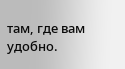там, где вам удобно.